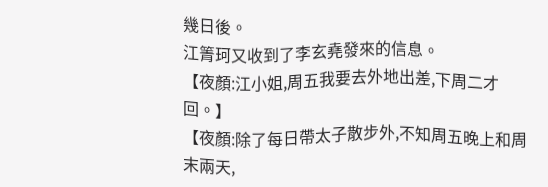幾日後。
江箐珂又收到了李玄堯發來的信息。
【夜顏:江小姐,周五我要去外地出差,下周二才回。】
【夜顏:除了每日帶太子散步外,不知周五晚上和周末兩天,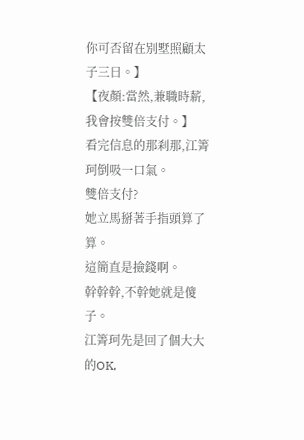你可否留在別墅照顧太子三日。】
【夜顏:當然,兼職時薪,我會按雙倍支付。】
看完信息的那刹那,江箐珂倒吸一口氣。
雙倍支付?
她立馬掰著手指頭算了算。
這簡直是撿錢啊。
幹幹幹,不幹她就是傻子。
江箐珂先是回了個大大的OK,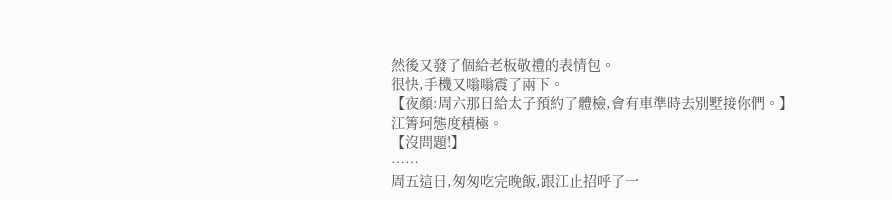然後又發了個給老板敬禮的表情包。
很快,手機又嗡嗡震了兩下。
【夜顏:周六那日給太子預約了體檢,會有車準時去別墅接你們。】
江箐珂態度積極。
【沒問題!】
……
周五這日,匆匆吃完晚飯,跟江止招呼了一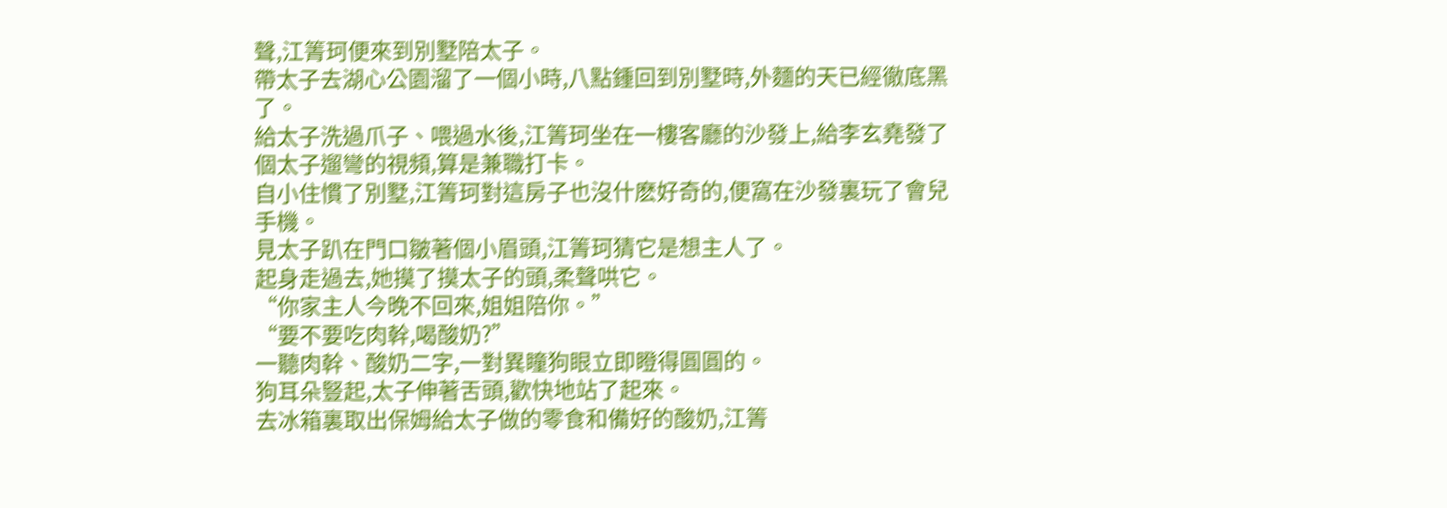聲,江箐珂便來到別墅陪太子。
帶太子去湖心公園溜了一個小時,八點鍾回到別墅時,外麵的天已經徹底黑了。
給太子洗過爪子、喂過水後,江箐珂坐在一樓客廳的沙發上,給李玄堯發了個太子遛彎的視頻,算是兼職打卡。
自小住慣了別墅,江箐珂對這房子也沒什麽好奇的,便窩在沙發裏玩了會兒手機。
見太子趴在門口皺著個小眉頭,江箐珂猜它是想主人了。
起身走過去,她摸了摸太子的頭,柔聲哄它。
“你家主人今晚不回來,姐姐陪你。”
“要不要吃肉幹,喝酸奶?”
一聽肉幹、酸奶二字,一對異瞳狗眼立即瞪得圓圓的。
狗耳朵豎起,太子伸著舌頭,歡快地站了起來。
去冰箱裏取出保姆給太子做的零食和備好的酸奶,江箐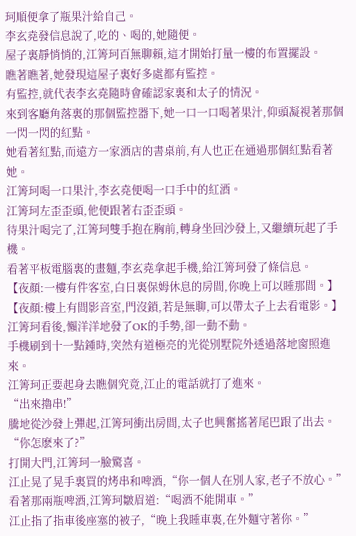珂順便拿了瓶果汁給自己。
李玄堯發信息說了,吃的、喝的,她隨便。
屋子裏靜悄悄的,江箐珂百無聊賴,這才開始打量一樓的布置擺設。
瞧著瞧著,她發現這屋子裏好多處都有監控。
有監控,就代表李玄堯隨時會確認家裏和太子的情況。
來到客廳角落裏的那個監控器下,她一口一口喝著果汁,仰頭凝視著那個一閃一閃的紅點。
她看著紅點,而遠方一家酒店的書桌前,有人也正在通過那個紅點看著她。
江箐珂喝一口果汁,李玄堯便喝一口手中的紅酒。
江箐珂左歪歪頭,他便跟著右歪歪頭。
待果汁喝完了,江箐珂雙手抱在胸前,轉身坐回沙發上,又繼續玩起了手機。
看著平板電腦裏的畫麵,李玄堯拿起手機,給江箐珂發了條信息。
【夜顏:一樓有件客室,白日裏保姆休息的房間,你晚上可以睡那間。】
【夜顏:樓上有間影音室,門沒鎖,若是無聊,可以帶太子上去看電影。】
江箐珂看後,懶洋洋地發了OK的手勢,卻一動不動。
手機刷到十一點鍾時,突然有道極亮的光從別墅院外透過落地窗照進來。
江箐珂正要起身去瞧個究竟,江止的電話就打了進來。
“出來擼串!”
騰地從沙發上彈起,江箐珂衝出房間,太子也興奮搖著尾巴跟了出去。
“你怎麽來了?”
打開大門,江箐珂一臉驚喜。
江止晃了晃手裏買的烤串和啤酒,“你一個人在別人家,老子不放心。”
看著那兩瓶啤酒,江箐珂皺眉道:“喝酒不能開車。”
江止指了指車後座塞的被子,“晚上我睡車裏,在外麵守著你。”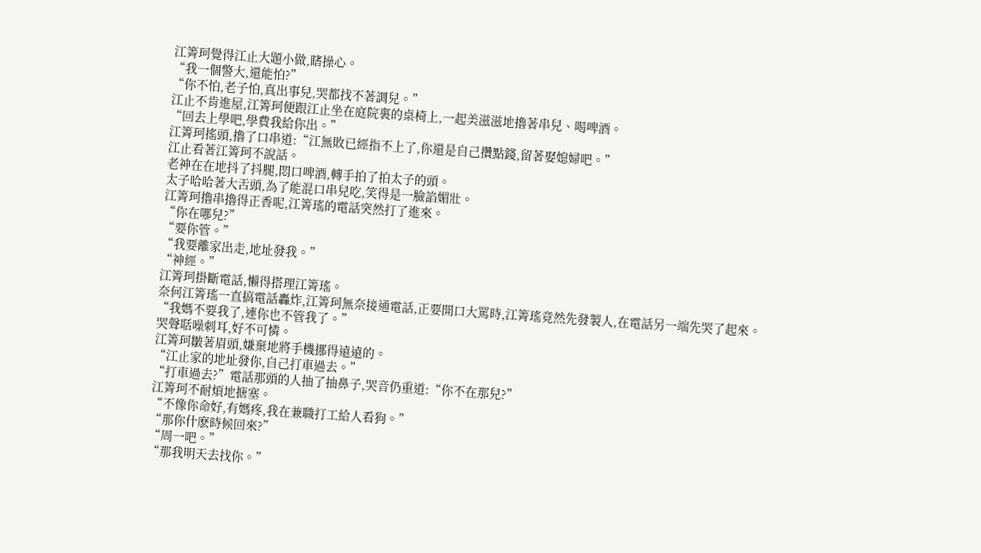江箐珂覺得江止大題小做,瞎操心。
“我一個警大,還能怕?”
“你不怕,老子怕,真出事兒,哭都找不著調兒。”
江止不肯進屋,江箐珂便跟江止坐在庭院裏的桌椅上,一起美滋滋地擼著串兒、喝啤酒。
“回去上學吧,學費我給你出。”
江箐珂搖頭,擼了口串道:“江無敗已經指不上了,你還是自己攢點錢,留著娶媳婦吧。”
江止看著江箐珂不說話。
老神在在地抖了抖腿,悶口啤酒,轉手拍了拍太子的頭。
太子哈哈著大舌頭,為了能混口串兒吃,笑得是一臉諂媚壯。
江箐珂擼串擼得正香呢,江箐瑤的電話突然打了進來。
“你在哪兒?”
“要你管。”
“我要離家出走,地址發我。”
“神經。”
江箐珂掛斷電話,懶得搭理江箐瑤。
奈何江箐瑤一直搞電話轟炸,江箐珂無奈接通電話,正要開口大罵時,江箐瑤竟然先發製人,在電話另一端先哭了起來。
“我媽不要我了,連你也不管我了。”
哭聲聒噪刺耳,好不可憐。
江箐珂皺著眉頭,嫌棄地將手機挪得遠遠的。
“江止家的地址發你,自己打車過去。”
“打車過去?”電話那頭的人抽了抽鼻子,哭音仍重道:“你不在那兒?”
江箐珂不耐煩地搪塞。
“不像你命好,有媽疼,我在兼職打工給人看狗。”
“那你什麽時候回來?”
“周一吧。”
“那我明天去找你。”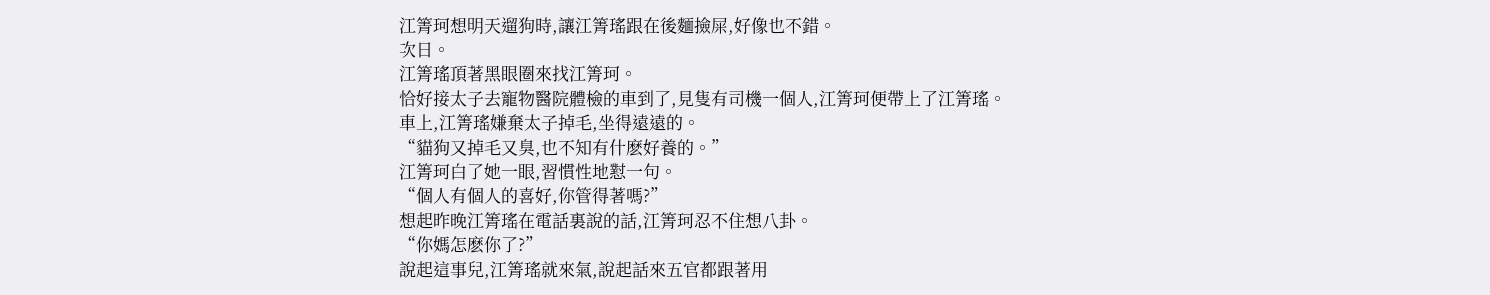江箐珂想明天遛狗時,讓江箐瑤跟在後麵撿屎,好像也不錯。
次日。
江箐瑤頂著黑眼圈來找江箐珂。
恰好接太子去寵物醫院體檢的車到了,見隻有司機一個人,江箐珂便帶上了江箐瑤。
車上,江箐瑤嫌棄太子掉毛,坐得遠遠的。
“貓狗又掉毛又臭,也不知有什麽好養的。”
江箐珂白了她一眼,習慣性地懟一句。
“個人有個人的喜好,你管得著嗎?”
想起昨晚江箐瑤在電話裏說的話,江箐珂忍不住想八卦。
“你媽怎麽你了?”
說起這事兒,江箐瑤就來氣,說起話來五官都跟著用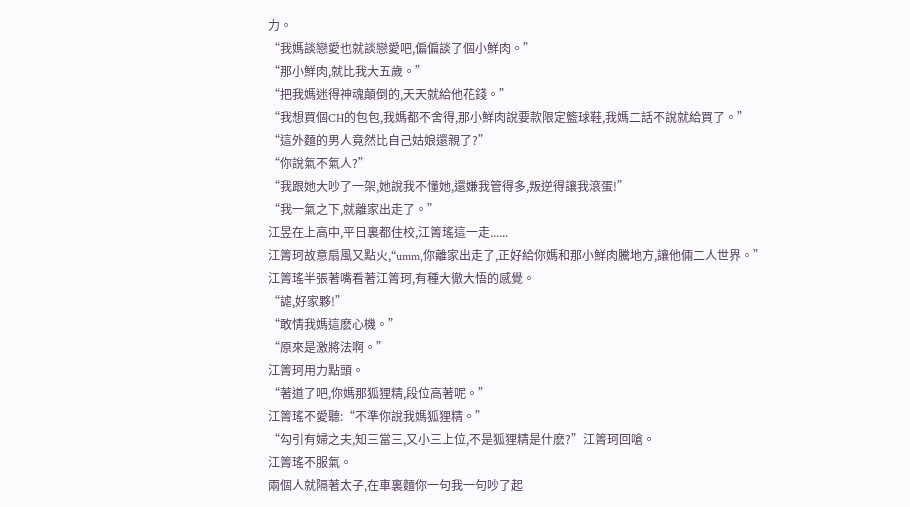力。
“我媽談戀愛也就談戀愛吧,偏偏談了個小鮮肉。”
“那小鮮肉,就比我大五歲。”
“把我媽迷得神魂顛倒的,天天就給他花錢。”
“我想買個CH的包包,我媽都不舍得,那小鮮肉說要款限定籃球鞋,我媽二話不說就給買了。”
“這外麵的男人竟然比自己姑娘還親了?”
“你說氣不氣人?”
“我跟她大吵了一架,她說我不懂她,還嫌我管得多,叛逆得讓我滾蛋!”
“我一氣之下,就離家出走了。”
江昱在上高中,平日裏都住校,江箐瑤這一走......
江箐珂故意扇風又點火,“umm,你離家出走了,正好給你媽和那小鮮肉騰地方,讓他倆二人世界。”
江箐瑤半張著嘴看著江箐珂,有種大徹大悟的感覺。
“謔,好家夥!”
“敢情我媽這麽心機。”
“原來是激將法啊。”
江箐珂用力點頭。
“著道了吧,你媽那狐狸精,段位高著呢。”
江箐瑤不愛聽:“不準你說我媽狐狸精。”
“勾引有婦之夫,知三當三,又小三上位,不是狐狸精是什麽?”江箐珂回嗆。
江箐瑤不服氣。
兩個人就隔著太子,在車裏麵你一句我一句吵了起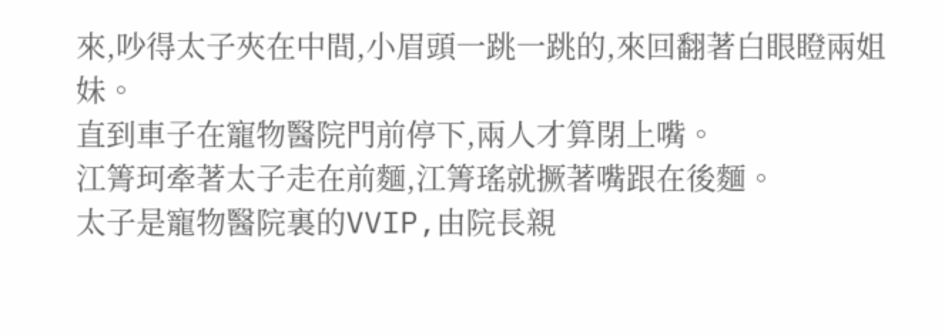來,吵得太子夾在中間,小眉頭一跳一跳的,來回翻著白眼瞪兩姐妹。
直到車子在寵物醫院門前停下,兩人才算閉上嘴。
江箐珂牽著太子走在前麵,江箐瑤就撅著嘴跟在後麵。
太子是寵物醫院裏的VVIP,由院長親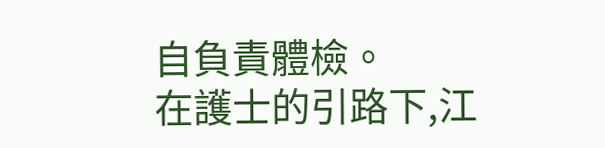自負責體檢。
在護士的引路下,江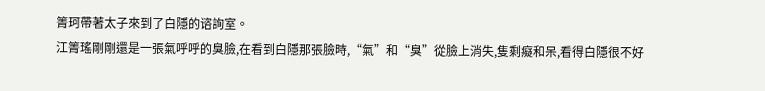箐珂帶著太子來到了白隱的谘詢室。
江箐瑤剛剛還是一張氣呼呼的臭臉,在看到白隱那張臉時,“氣”和“臭”從臉上消失,隻剩癡和呆,看得白隱很不好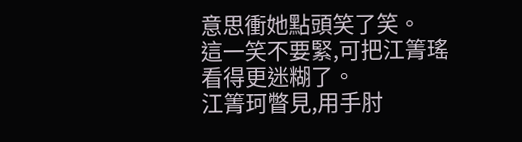意思衝她點頭笑了笑。
這一笑不要緊,可把江箐瑤看得更迷糊了。
江箐珂瞥見,用手肘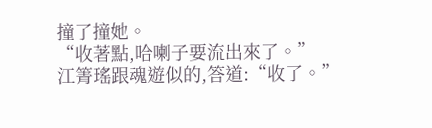撞了撞她。
“收著點,哈喇子要流出來了。”
江箐瑤跟魂遊似的,答道:“收了。”